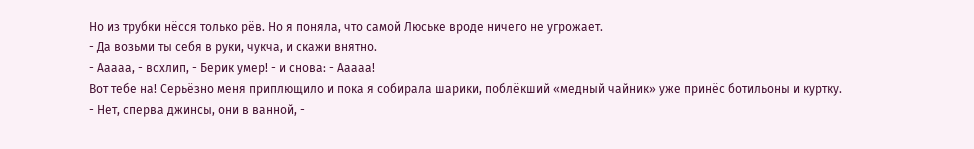Но из трубки нёсся только рёв. Но я поняла, что самой Люське вроде ничего не угрожает.
- Да возьми ты себя в руки, чукча, и скажи внятно.
- Ааааа, - всхлип, - Берик умер! - и снова: - Ааааа!
Вот тебе на! Серьёзно меня приплющило и пока я собирала шарики, поблёкший «медный чайник» уже принёс ботильоны и куртку.
- Нет, сперва джинсы, они в ванной, -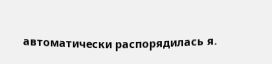автоматически распорядилась я.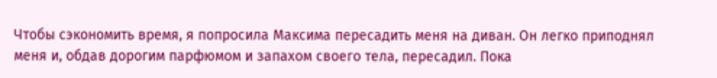Чтобы сэкономить время, я попросила Максима пересадить меня на диван. Он легко приподнял меня и, обдав дорогим парфюмом и запахом своего тела, пересадил. Пока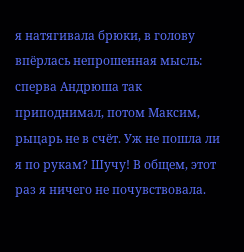я натягивала брюки, в голову впёрлась непрошенная мысль: сперва Андрюша так приподнимал, потом Максим, рыцарь не в счёт. Уж не пошла ли я по рукам? Шучу! В общем, этот раз я ничего не почувствовала.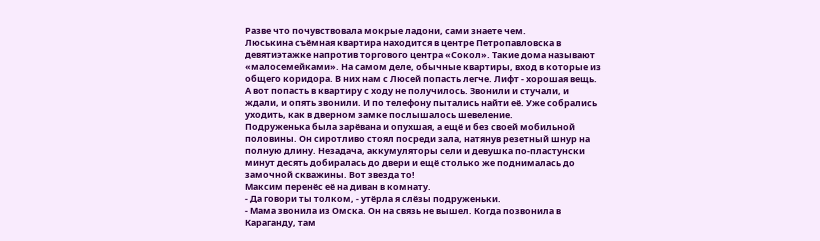Разве что почувствовала мокрые ладони, сами знаете чем.
Люськина съёмная квартира находится в центре Петропавловска в девятиэтажке напротив торгового центра «Сокол». Такие дома называют «малосемейками». На самом деле, обычные квартиры, вход в которые из общего коридора. В них нам с Люсей попасть легче. Лифт - хорошая вещь. А вот попасть в квартиру с ходу не получилось. Звонили и стучали, и ждали, и опять звонили. И по телефону пытались найти её. Уже собрались уходить, как в дверном замке послышалось шевеление.
Подруженька была зарёвана и опухшая, а ещё и без своей мобильной половины. Он сиротливо стоял посреди зала, натянув резетный шнур на полную длину. Незадача, аккумуляторы сели и девушка по-пластунски минут десять добиралась до двери и ещё столько же поднималась до замочной скважины. Вот звезда то!
Максим перенёс её на диван в комнату.
- Да говори ты толком, - утёрла я слёзы подруженьки.
- Мама звонила из Омска. Он на связь не вышел. Когда позвонила в Караганду, там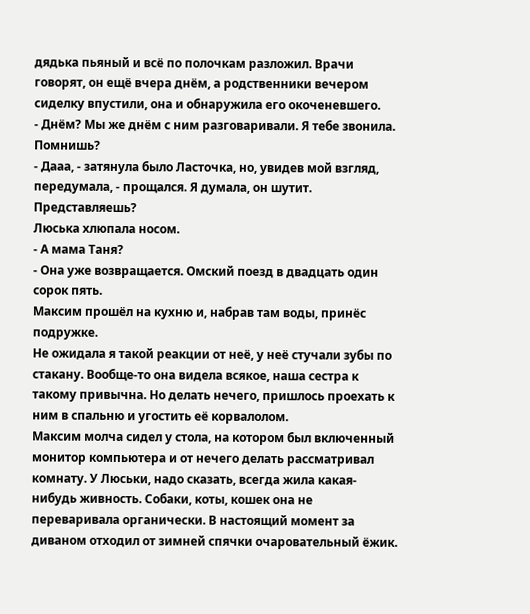дядька пьяный и всё по полочкам разложил. Врачи говорят, он ещё вчера днём, а родственники вечером сиделку впустили, она и обнаружила его окоченевшего.
- Днём? Мы же днём с ним разговаривали. Я тебе звонила. Помнишь?
- Дааа, - затянула было Ласточка, но, увидев мой взгляд, передумала, - прощался. Я думала, он шутит. Представляешь?
Люська хлюпала носом.
- А мама Таня?
- Она уже возвращается. Омский поезд в двадцать один сорок пять.
Максим прошёл на кухню и, набрав там воды, принёс подружке.
Не ожидала я такой реакции от неё, у неё стучали зубы по стакану. Вообще-то она видела всякое, наша сестра к такому привычна. Но делать нечего, пришлось проехать к ним в спальню и угостить её корвалолом.
Максим молча сидел у стола, на котором был включенный монитор компьютера и от нечего делать рассматривал комнату. У Люськи, надо сказать, всегда жила какая-нибудь живность. Собаки, коты, кошек она не переваривала органически. В настоящий момент за диваном отходил от зимней спячки очаровательный ёжик.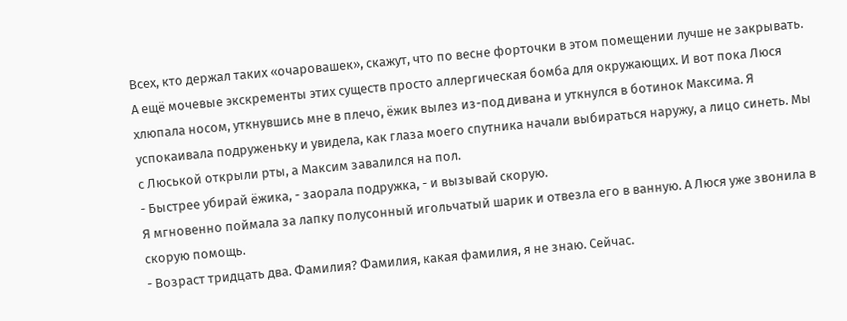Всех, кто держал таких «очаровашек», скажут, что по весне форточки в этом помещении лучше не закрывать. А ещё мочевые экскременты этих существ просто аллергическая бомба для окружающих. И вот пока Люся хлюпала носом, уткнувшись мне в плечо, ёжик вылез из-под дивана и уткнулся в ботинок Максима. Я успокаивала подруженьку и увидела, как глаза моего спутника начали выбираться наружу, а лицо синеть. Мы с Люськой открыли рты, а Максим завалился на пол.
- Быстрее убирай ёжика, - заорала подружка, - и вызывай скорую.
Я мгновенно поймала за лапку полусонный игольчатый шарик и отвезла его в ванную. А Люся уже звонила в скорую помощь.
- Возраст тридцать два. Фамилия? Фамилия, какая фамилия, я не знаю. Сейчас.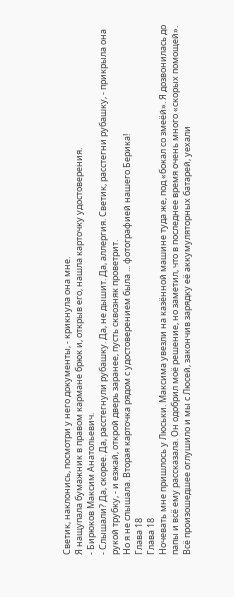Светик, наклонись, посмотри у него документы, - крикнула она мне.
Я нащупала бумажник в правом кармане брюк и, открыв его, нашла карточку удостоверения.
- Бирюков Максим Анатольевич.
- Слышали? Да, скорее. Да, расстегнули рубашку. Да, не дышит. Да, аллергия. Светик, расстегни рубашку, - прикрыла она рукой трубку, - и езжай, открой дверь заранее, пусть сквозняк проветрит.
Но я не слышала. Вторая карточка рядом с удостоверением была ... фотографией нашего Берика!
Глава 18
Глава 18
Ночевать мне пришлось у Люськи. Максима увезли на казённой машине туда же, под «бокал со змеёй». Я дозвонилась до папы и всё ему рассказала. Он одобрил моё решение, но заметил, что в последнее время очень много «скорых помощей».
Всё произошедшее оглушило и мы с Люсей, закончив зарядку её аккумуляторных батарей, уехали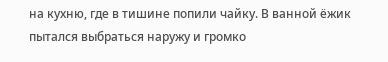на кухню, где в тишине попили чайку. В ванной ёжик пытался выбраться наружу и громко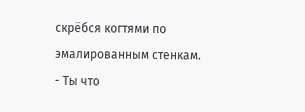скрёбся когтями по эмалированным стенкам.
- Ты что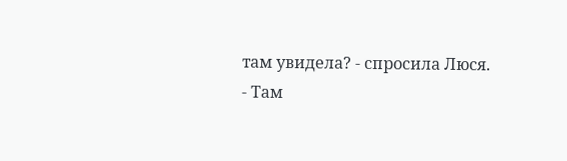там увидела? - спросила Люся.
- Там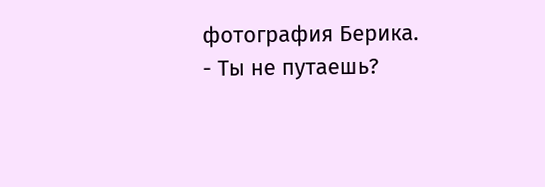фотография Берика.
- Ты не путаешь?